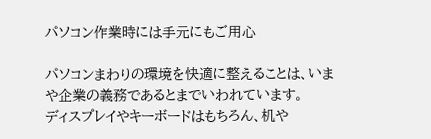パソコン作業時には手元にもご用心

パソコンまわりの環境を快適に整えることは、いまや企業の義務であるとまでいわれています。
ディスプレイやキーボードはもちろん、机や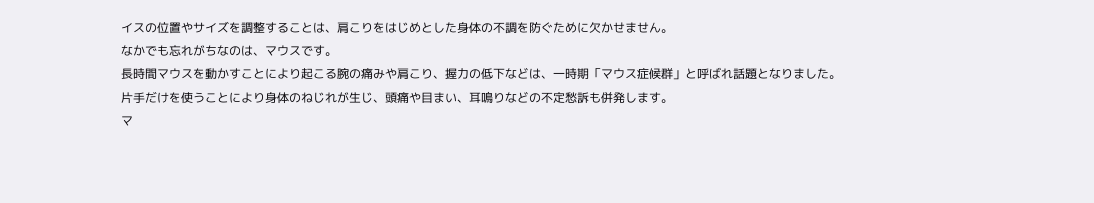イスの位置やサイズを調整することは、肩こりをはじめとした身体の不調を防ぐために欠かせません。
なかでも忘れがちなのは、マウスです。
長時間マウスを動かすことにより起こる腕の痛みや肩こり、握力の低下などは、一時期「マウス症候群」と呼ばれ話題となりました。
片手だけを使うことにより身体のねじれが生じ、頭痛や目まい、耳鳴りなどの不定愁訴も併発します。
マ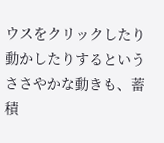ウスをクリックしたり動かしたりするというささやかな動きも、蓄積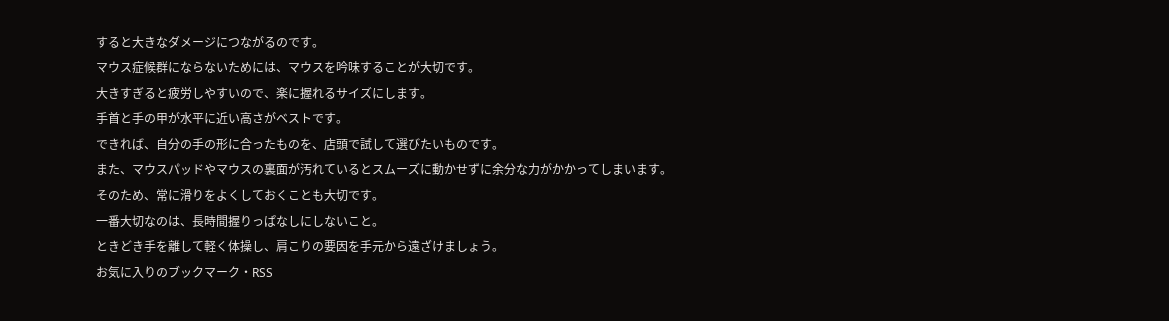すると大きなダメージにつながるのです。
マウス症候群にならないためには、マウスを吟味することが大切です。
大きすぎると疲労しやすいので、楽に握れるサイズにします。
手首と手の甲が水平に近い高さがベストです。
できれば、自分の手の形に合ったものを、店頭で試して選びたいものです。
また、マウスパッドやマウスの裏面が汚れているとスムーズに動かせずに余分な力がかかってしまいます。
そのため、常に滑りをよくしておくことも大切です。
一番大切なのは、長時間握りっぱなしにしないこと。
ときどき手を離して軽く体操し、肩こりの要因を手元から遠ざけましょう。
お気に入りのブックマーク・RSS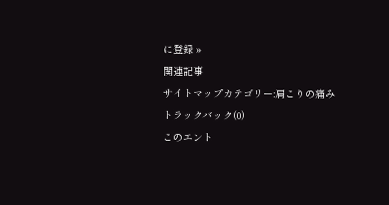に登録 »
関連記事
サイトマップカテゴリー:肩こりの痛み
トラックバック(0)
このエント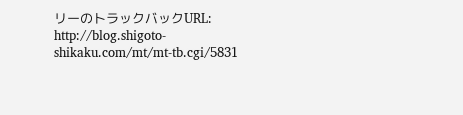リーのトラックバックURL:
http://blog.shigoto-shikaku.com/mt/mt-tb.cgi/5831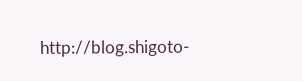http://blog.shigoto-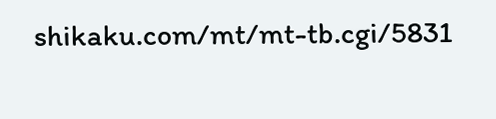shikaku.com/mt/mt-tb.cgi/5831